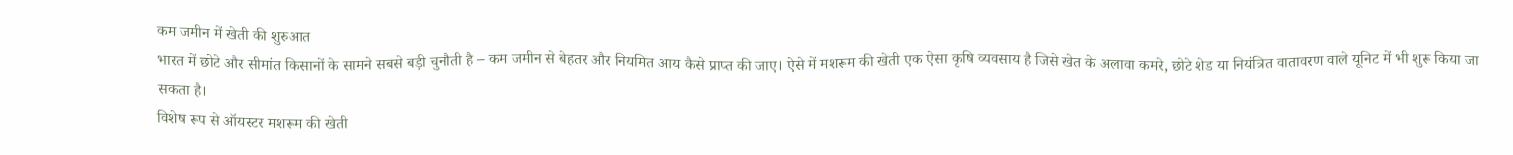कम जमीन में खेती की शुरुआत
भारत में छोटे और सीमांत किसानों के सामने सबसे बड़ी चुनौती है – कम जमीन से बेहतर और नियमित आय कैसे प्राप्त की जाए। ऐसे में मशरूम की खेती एक ऐसा कृषि व्यवसाय है जिसे खेत के अलावा कमरे, छोटे शेड या नियंत्रित वातावरण वाले यूनिट में भी शुरू किया जा सकता है।
विशेष रूप से ऑयस्टर मशरूम की खेती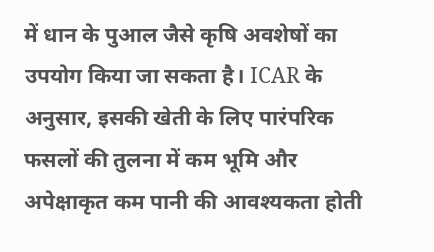में धान के पुआल जैसे कृषि अवशेषों का उपयोग किया जा सकता है। ICAR के अनुसार, इसकी खेती के लिए पारंपरिक फसलों की तुलना में कम भूमि और अपेक्षाकृत कम पानी की आवश्यकता होती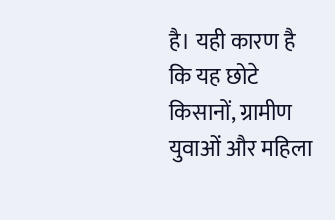है। यही कारण है कि यह छोटे किसानों, ग्रामीण युवाओं और महिला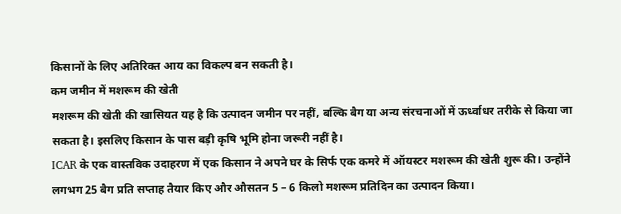किसानों के लिए अतिरिक्त आय का विकल्प बन सकती है।
कम जमीन में मशरूम की खेती
मशरूम की खेती की खासियत यह है कि उत्पादन जमीन पर नहीं, बल्कि बैग या अन्य संरचनाओं में ऊर्ध्वाधर तरीके से किया जा सकता है। इसलिए किसान के पास बड़ी कृषि भूमि होना जरूरी नहीं है।
ICAR के एक वास्तविक उदाहरण में एक किसान ने अपने घर के सिर्फ एक कमरे में ऑयस्टर मशरूम की खेती शुरू की। उन्होंने लगभग 25 बैग प्रति सप्ताह तैयार किए और औसतन 5 – 6 किलो मशरूम प्रतिदिन का उत्पादन किया।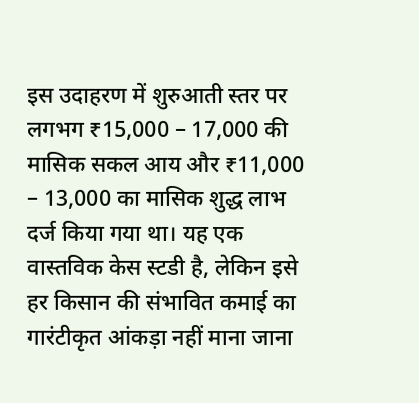इस उदाहरण में शुरुआती स्तर पर लगभग ₹15,000 – 17,000 की मासिक सकल आय और ₹11,000 – 13,000 का मासिक शुद्ध लाभ दर्ज किया गया था। यह एक वास्तविक केस स्टडी है, लेकिन इसे हर किसान की संभावित कमाई का गारंटीकृत आंकड़ा नहीं माना जाना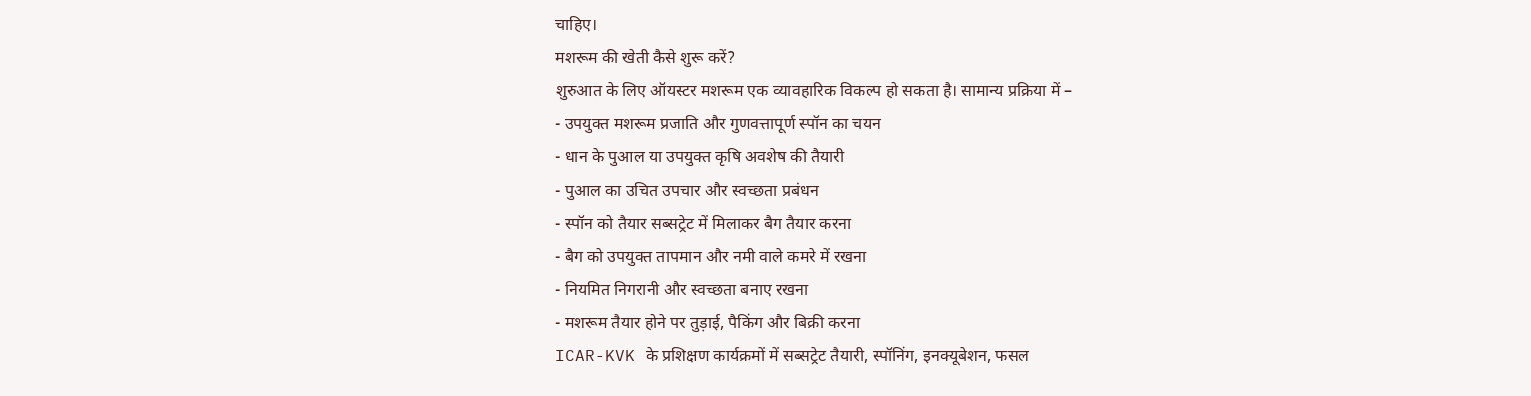चाहिए।
मशरूम की खेती कैसे शुरू करें?
शुरुआत के लिए ऑयस्टर मशरूम एक व्यावहारिक विकल्प हो सकता है। सामान्य प्रक्रिया में –
- उपयुक्त मशरूम प्रजाति और गुणवत्तापूर्ण स्पॉन का चयन
- धान के पुआल या उपयुक्त कृषि अवशेष की तैयारी
- पुआल का उचित उपचार और स्वच्छता प्रबंधन
- स्पॉन को तैयार सब्सट्रेट में मिलाकर बैग तैयार करना
- बैग को उपयुक्त तापमान और नमी वाले कमरे में रखना
- नियमित निगरानी और स्वच्छता बनाए रखना
- मशरूम तैयार होने पर तुड़ाई, पैकिंग और बिक्री करना
ICAR-KVK के प्रशिक्षण कार्यक्रमों में सब्सट्रेट तैयारी, स्पॉनिंग, इनक्यूबेशन, फसल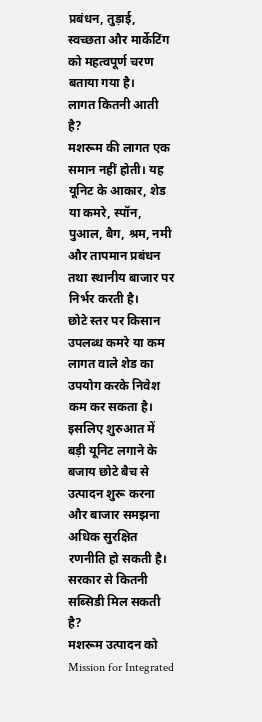प्रबंधन, तुड़ाई, स्वच्छता और मार्केटिंग को महत्वपूर्ण चरण बताया गया है।
लागत कितनी आती है?
मशरूम की लागत एक समान नहीं होती। यह यूनिट के आकार, शेड या कमरे, स्पॉन, पुआल, बैग, श्रम, नमी और तापमान प्रबंधन तथा स्थानीय बाजार पर निर्भर करती है।
छोटे स्तर पर किसान उपलब्ध कमरे या कम लागत वाले शेड का उपयोग करके निवेश कम कर सकता है। इसलिए शुरुआत में बड़ी यूनिट लगाने के बजाय छोटे बैच से उत्पादन शुरू करना और बाजार समझना अधिक सुरक्षित रणनीति हो सकती है।
सरकार से कितनी सब्सिडी मिल सकती है?
मशरूम उत्पादन को Mission for Integrated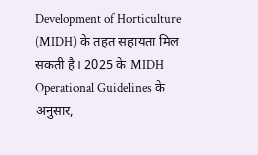Development of Horticulture (MIDH) के तहत सहायता मिल सकती है। 2025 के MIDH Operational Guidelines के अनुसार,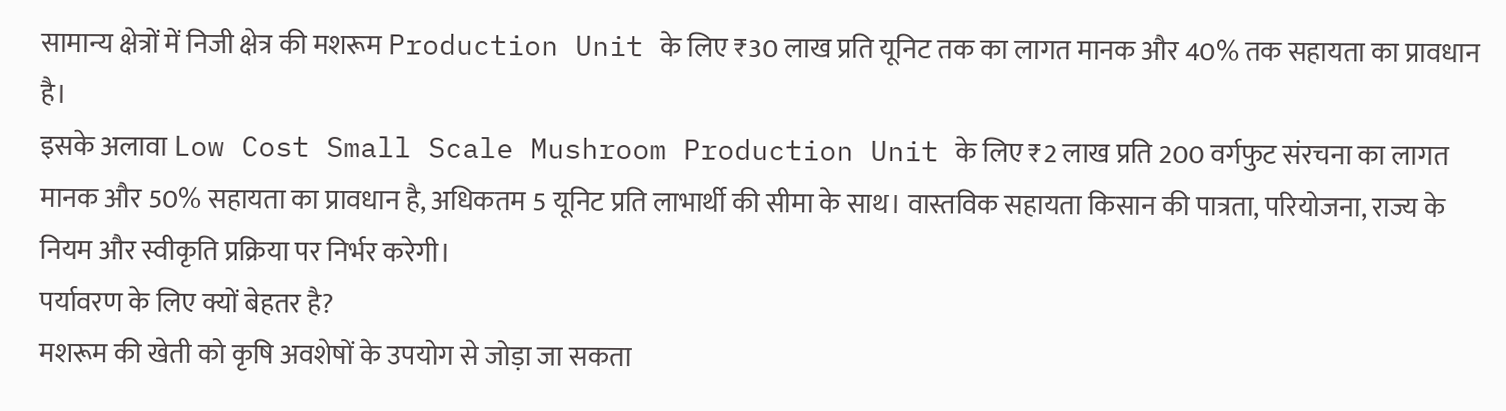सामान्य क्षेत्रों में निजी क्षेत्र की मशरूम Production Unit के लिए ₹30 लाख प्रति यूनिट तक का लागत मानक और 40% तक सहायता का प्रावधान है।
इसके अलावा Low Cost Small Scale Mushroom Production Unit के लिए ₹2 लाख प्रति 200 वर्गफुट संरचना का लागत मानक और 50% सहायता का प्रावधान है, अधिकतम 5 यूनिट प्रति लाभार्थी की सीमा के साथ। वास्तविक सहायता किसान की पात्रता, परियोजना, राज्य के नियम और स्वीकृति प्रक्रिया पर निर्भर करेगी।
पर्यावरण के लिए क्यों बेहतर है?
मशरूम की खेती को कृषि अवशेषों के उपयोग से जोड़ा जा सकता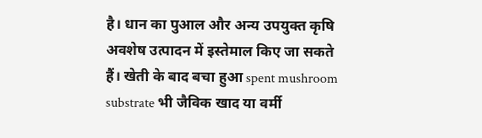है। धान का पुआल और अन्य उपयुक्त कृषि अवशेष उत्पादन में इस्तेमाल किए जा सकते हैं। खेती के बाद बचा हुआ spent mushroom substrate भी जैविक खाद या वर्मी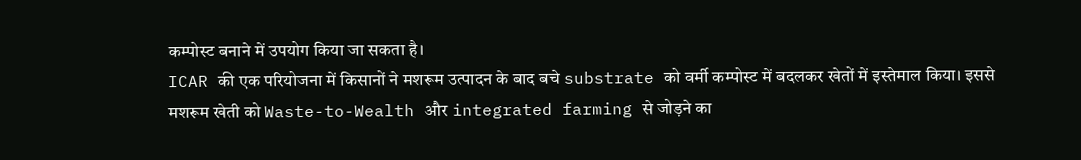कम्पोस्ट बनाने में उपयोग किया जा सकता है।
ICAR की एक परियोजना में किसानों ने मशरूम उत्पादन के बाद बचे substrate को वर्मी कम्पोस्ट में बदलकर खेतों में इस्तेमाल किया। इससे मशरूम खेती को Waste-to-Wealth और integrated farming से जोड़ने का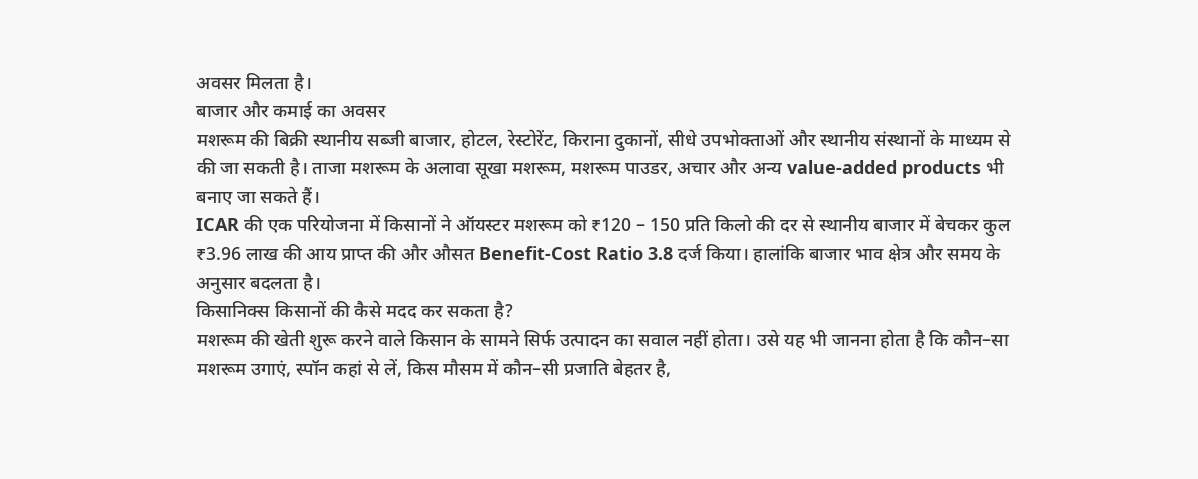अवसर मिलता है।
बाजार और कमाई का अवसर
मशरूम की बिक्री स्थानीय सब्जी बाजार, होटल, रेस्टोरेंट, किराना दुकानों, सीधे उपभोक्ताओं और स्थानीय संस्थानों के माध्यम से की जा सकती है। ताजा मशरूम के अलावा सूखा मशरूम, मशरूम पाउडर, अचार और अन्य value-added products भी बनाए जा सकते हैं।
ICAR की एक परियोजना में किसानों ने ऑयस्टर मशरूम को ₹120 – 150 प्रति किलो की दर से स्थानीय बाजार में बेचकर कुल ₹3.96 लाख की आय प्राप्त की और औसत Benefit-Cost Ratio 3.8 दर्ज किया। हालांकि बाजार भाव क्षेत्र और समय के अनुसार बदलता है।
किसानिक्स किसानों की कैसे मदद कर सकता है?
मशरूम की खेती शुरू करने वाले किसान के सामने सिर्फ उत्पादन का सवाल नहीं होता। उसे यह भी जानना होता है कि कौन–सा मशरूम उगाएं, स्पॉन कहां से लें, किस मौसम में कौन–सी प्रजाति बेहतर है,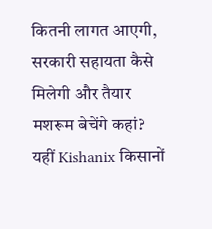कितनी लागत आएगी, सरकारी सहायता कैसे मिलेगी और तैयार मशरूम बेचेंगे कहां?
यहीं Kishanix किसानों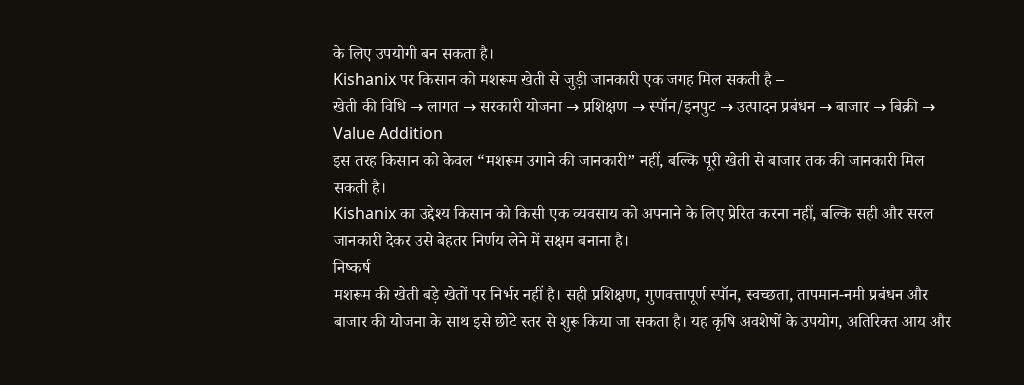के लिए उपयोगी बन सकता है।
Kishanix पर किसान को मशरूम खेती से जुड़ी जानकारी एक जगह मिल सकती है –
खेती की विधि → लागत → सरकारी योजना → प्रशिक्षण → स्पॉन/इनपुट → उत्पादन प्रबंधन → बाजार → बिक्री → Value Addition
इस तरह किसान को केवल “मशरूम उगाने की जानकारी” नहीं, बल्कि पूरी खेती से बाजार तक की जानकारी मिल सकती है।
Kishanix का उद्देश्य किसान को किसी एक व्यवसाय को अपनाने के लिए प्रेरित करना नहीं, बल्कि सही और सरल जानकारी देकर उसे बेहतर निर्णय लेने में सक्षम बनाना है।
निष्कर्ष
मशरूम की खेती बड़े खेतों पर निर्भर नहीं है। सही प्रशिक्षण, गुणवत्तापूर्ण स्पॉन, स्वच्छता, तापमान-नमी प्रबंधन और बाजार की योजना के साथ इसे छोटे स्तर से शुरू किया जा सकता है। यह कृषि अवशेषों के उपयोग, अतिरिक्त आय और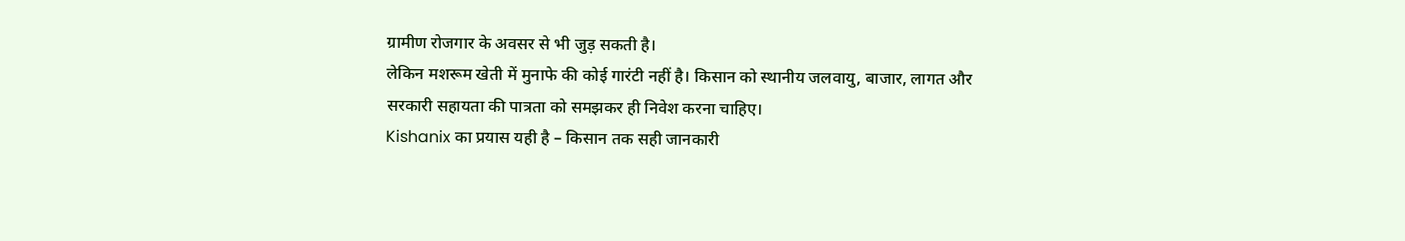ग्रामीण रोजगार के अवसर से भी जुड़ सकती है।
लेकिन मशरूम खेती में मुनाफे की कोई गारंटी नहीं है। किसान को स्थानीय जलवायु, बाजार, लागत और सरकारी सहायता की पात्रता को समझकर ही निवेश करना चाहिए।
Kishanix का प्रयास यही है – किसान तक सही जानकारी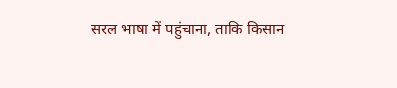सरल भाषा में पहुंचाना, ताकि किसान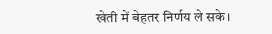खेती में बेहतर निर्णय ले सके।